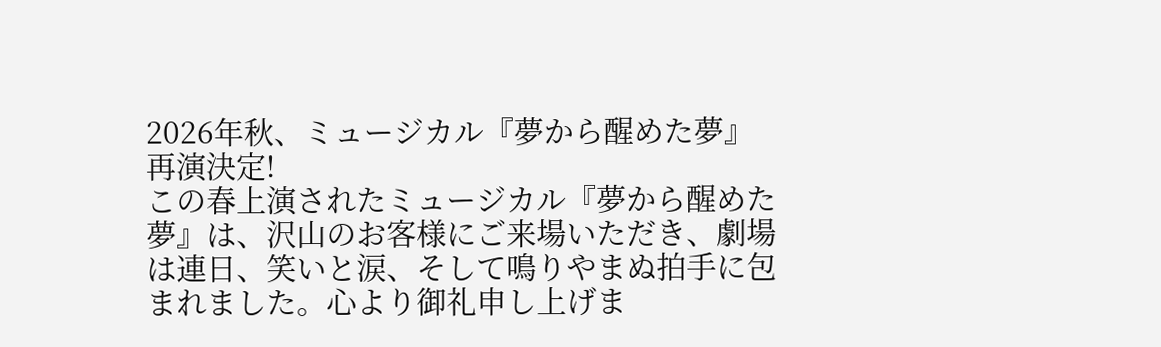2026年秋、ミュージカル『夢から醒めた夢』再演決定!
この春上演されたミュージカル『夢から醒めた夢』は、沢山のお客様にご来場いただき、劇場は連日、笑いと涙、そして鳴りやまぬ拍手に包まれました。心より御礼申し上げま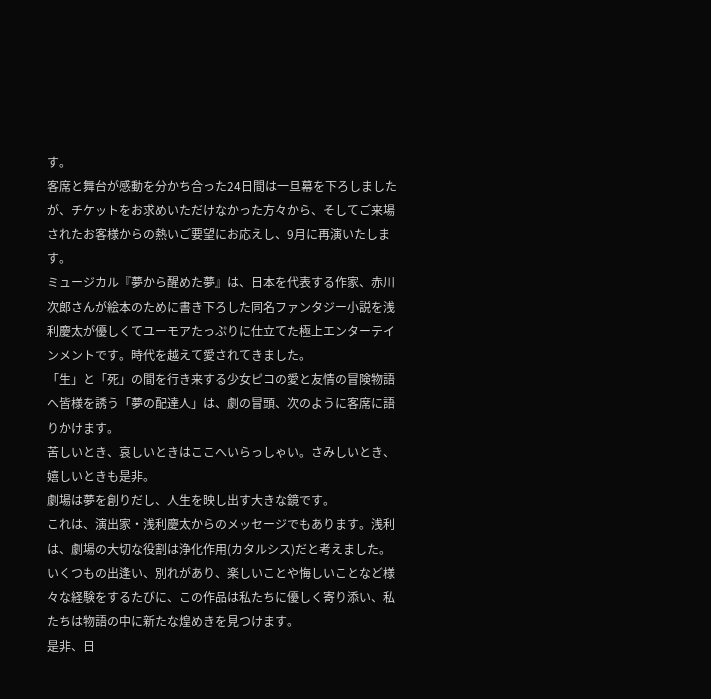す。
客席と舞台が感動を分かち合った24日間は一旦幕を下ろしましたが、チケットをお求めいただけなかった方々から、そしてご来場されたお客様からの熱いご要望にお応えし、9月に再演いたします。
ミュージカル『夢から醒めた夢』は、日本を代表する作家、赤川次郎さんが絵本のために書き下ろした同名ファンタジー小説を浅利慶太が優しくてユーモアたっぷりに仕立てた極上エンターテインメントです。時代を越えて愛されてきました。
「生」と「死」の間を行き来する少女ピコの愛と友情の冒険物語へ皆様を誘う「夢の配達人」は、劇の冒頭、次のように客席に語りかけます。
苦しいとき、哀しいときはここへいらっしゃい。さみしいとき、嬉しいときも是非。
劇場は夢を創りだし、人生を映し出す大きな鏡です。
これは、演出家・浅利慶太からのメッセージでもあります。浅利は、劇場の大切な役割は浄化作用(カタルシス)だと考えました。
いくつもの出逢い、別れがあり、楽しいことや悔しいことなど様々な経験をするたびに、この作品は私たちに優しく寄り添い、私たちは物語の中に新たな煌めきを見つけます。
是非、日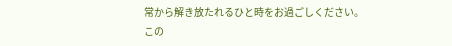常から解き放たれるひと時をお過ごしください。
この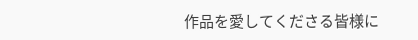作品を愛してくださる皆様に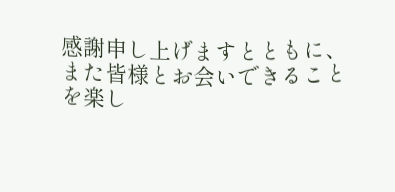感謝申し上げますとともに、また皆様とお会いできることを楽し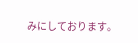みにしております。